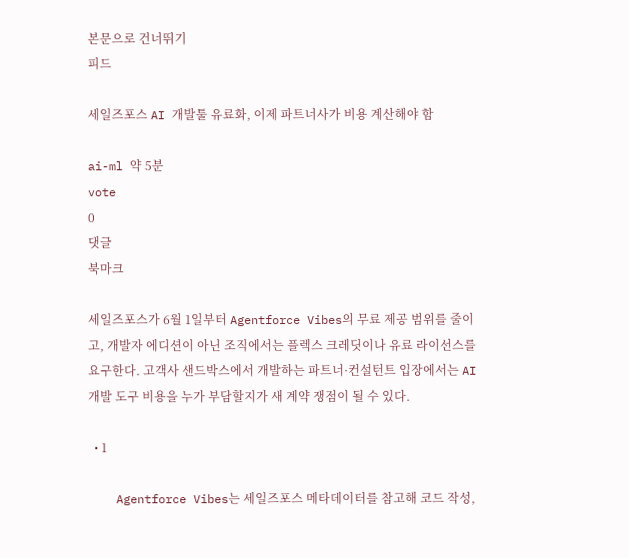본문으로 건너뛰기
피드

세일즈포스 AI 개발툴 유료화, 이제 파트너사가 비용 계산해야 함

ai-ml 약 5분
vote
0
댓글
북마크

세일즈포스가 6월 1일부터 Agentforce Vibes의 무료 제공 범위를 줄이고, 개발자 에디션이 아닌 조직에서는 플렉스 크레딧이나 유료 라이선스를 요구한다. 고객사 샌드박스에서 개발하는 파트너·컨설턴트 입장에서는 AI 개발 도구 비용을 누가 부담할지가 새 계약 쟁점이 될 수 있다.

  • 1

    Agentforce Vibes는 세일즈포스 메타데이터를 참고해 코드 작성,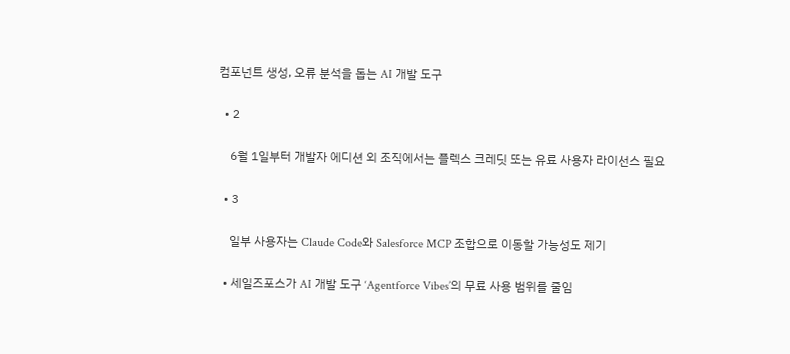컴포넌트 생성, 오류 분석을 돕는 AI 개발 도구

  • 2

    6월 1일부터 개발자 에디션 외 조직에서는 플렉스 크레딧 또는 유료 사용자 라이선스 필요

  • 3

    일부 사용자는 Claude Code와 Salesforce MCP 조합으로 이동할 가능성도 제기

  • 세일즈포스가 AI 개발 도구 ‘Agentforce Vibes’의 무료 사용 범위를 줄임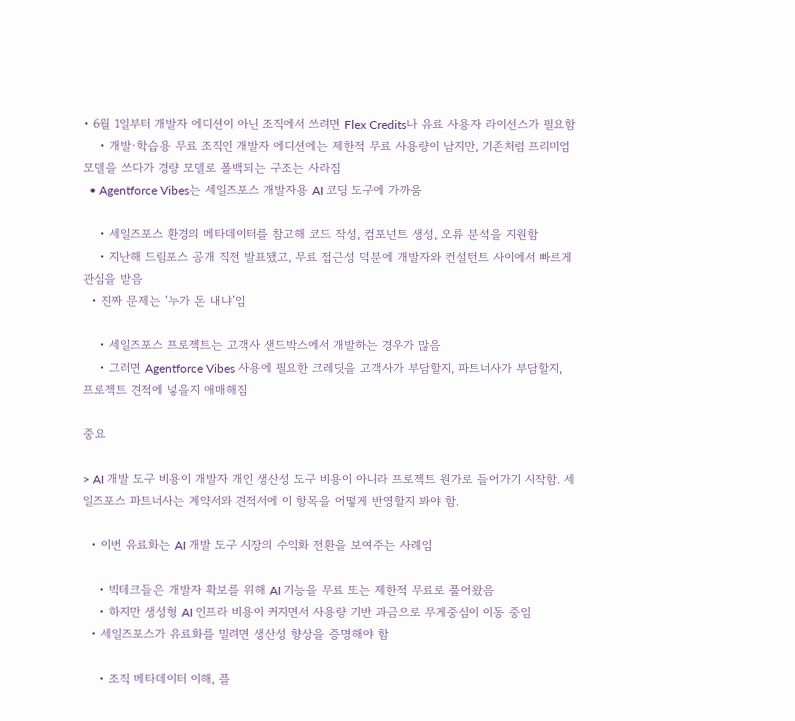• 6월 1일부터 개발자 에디션이 아닌 조직에서 쓰려면 Flex Credits나 유료 사용자 라이선스가 필요함
    • 개발·학습용 무료 조직인 개발자 에디션에는 제한적 무료 사용량이 남지만, 기존처럼 프리미엄 모델을 쓰다가 경량 모델로 폴백되는 구조는 사라짐
  • Agentforce Vibes는 세일즈포스 개발자용 AI 코딩 도구에 가까움

    • 세일즈포스 환경의 메타데이터를 참고해 코드 작성, 컴포넌트 생성, 오류 분석을 지원함
    • 지난해 드림포스 공개 직전 발표됐고, 무료 접근성 덕분에 개발자와 컨설턴트 사이에서 빠르게 관심을 받음
  • 진짜 문제는 ‘누가 돈 내냐’임

    • 세일즈포스 프로젝트는 고객사 샌드박스에서 개발하는 경우가 많음
    • 그러면 Agentforce Vibes 사용에 필요한 크레딧을 고객사가 부담할지, 파트너사가 부담할지, 프로젝트 견적에 넣을지 애매해짐

중요

> AI 개발 도구 비용이 개발자 개인 생산성 도구 비용이 아니라 프로젝트 원가로 들어가기 시작함. 세일즈포스 파트너사는 계약서와 견적서에 이 항목을 어떻게 반영할지 봐야 함.

  • 이번 유료화는 AI 개발 도구 시장의 수익화 전환을 보여주는 사례임

    • 빅테크들은 개발자 확보를 위해 AI 기능을 무료 또는 제한적 무료로 풀어왔음
    • 하지만 생성형 AI 인프라 비용이 커지면서 사용량 기반 과금으로 무게중심이 이동 중임
  • 세일즈포스가 유료화를 밀려면 생산성 향상을 증명해야 함

    • 조직 메타데이터 이해, 플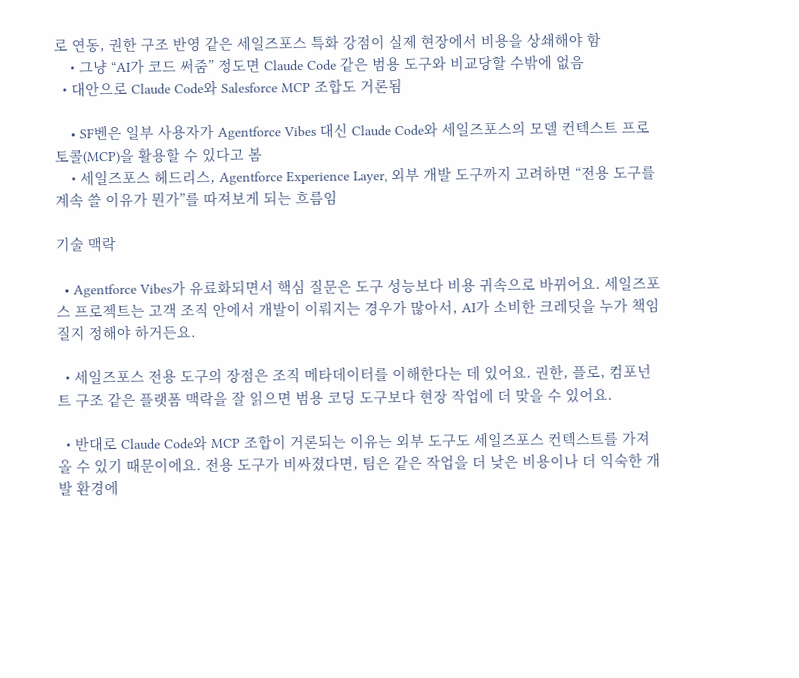로 연동, 권한 구조 반영 같은 세일즈포스 특화 강점이 실제 현장에서 비용을 상쇄해야 함
    • 그냥 “AI가 코드 써줌” 정도면 Claude Code 같은 범용 도구와 비교당할 수밖에 없음
  • 대안으로 Claude Code와 Salesforce MCP 조합도 거론됨

    • SF벤은 일부 사용자가 Agentforce Vibes 대신 Claude Code와 세일즈포스의 모델 컨텍스트 프로토콜(MCP)을 활용할 수 있다고 봄
    • 세일즈포스 헤드리스, Agentforce Experience Layer, 외부 개발 도구까지 고려하면 “전용 도구를 계속 쓸 이유가 뭔가”를 따져보게 되는 흐름임

기술 맥락

  • Agentforce Vibes가 유료화되면서 핵심 질문은 도구 성능보다 비용 귀속으로 바뀌어요. 세일즈포스 프로젝트는 고객 조직 안에서 개발이 이뤄지는 경우가 많아서, AI가 소비한 크레딧을 누가 책임질지 정해야 하거든요.

  • 세일즈포스 전용 도구의 장점은 조직 메타데이터를 이해한다는 데 있어요. 권한, 플로, 컴포넌트 구조 같은 플랫폼 맥락을 잘 읽으면 범용 코딩 도구보다 현장 작업에 더 맞을 수 있어요.

  • 반대로 Claude Code와 MCP 조합이 거론되는 이유는 외부 도구도 세일즈포스 컨텍스트를 가져올 수 있기 때문이에요. 전용 도구가 비싸졌다면, 팀은 같은 작업을 더 낮은 비용이나 더 익숙한 개발 환경에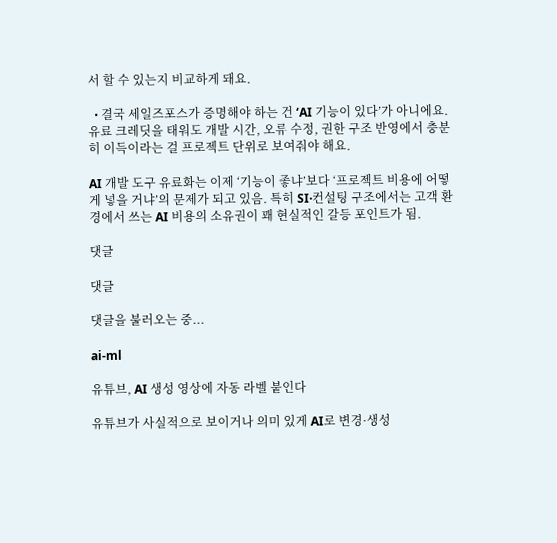서 할 수 있는지 비교하게 돼요.

  • 결국 세일즈포스가 증명해야 하는 건 ‘AI 기능이 있다’가 아니에요. 유료 크레딧을 태워도 개발 시간, 오류 수정, 권한 구조 반영에서 충분히 이득이라는 걸 프로젝트 단위로 보여줘야 해요.

AI 개발 도구 유료화는 이제 ‘기능이 좋냐’보다 ‘프로젝트 비용에 어떻게 넣을 거냐’의 문제가 되고 있음. 특히 SI·컨설팅 구조에서는 고객 환경에서 쓰는 AI 비용의 소유권이 꽤 현실적인 갈등 포인트가 됨.

댓글

댓글

댓글을 불러오는 중...

ai-ml

유튜브, AI 생성 영상에 자동 라벨 붙인다

유튜브가 사실적으로 보이거나 의미 있게 AI로 변경·생성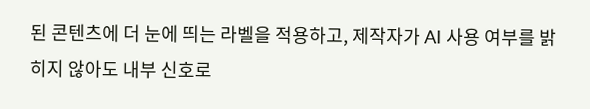된 콘텐츠에 더 눈에 띄는 라벨을 적용하고, 제작자가 AI 사용 여부를 밝히지 않아도 내부 신호로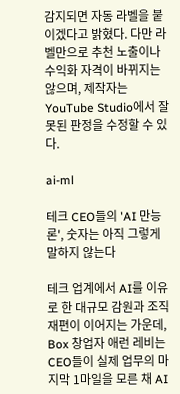감지되면 자동 라벨을 붙이겠다고 밝혔다. 다만 라벨만으로 추천 노출이나 수익화 자격이 바뀌지는 않으며, 제작자는 YouTube Studio에서 잘못된 판정을 수정할 수 있다.

ai-ml

테크 CEO들의 'AI 만능론', 숫자는 아직 그렇게 말하지 않는다

테크 업계에서 AI를 이유로 한 대규모 감원과 조직 재편이 이어지는 가운데, Box 창업자 애런 레비는 CEO들이 실제 업무의 마지막 1마일을 모른 채 AI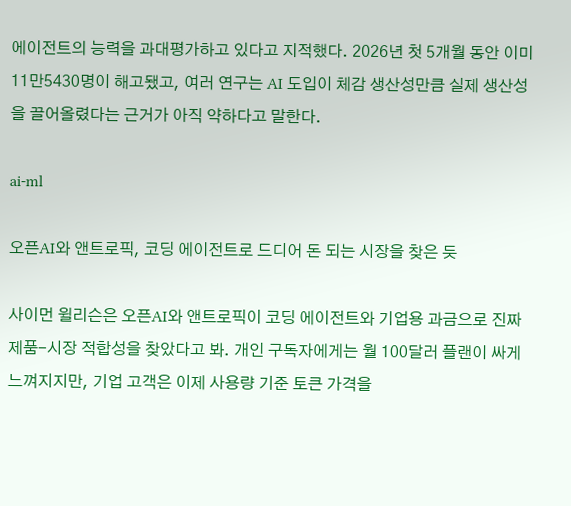에이전트의 능력을 과대평가하고 있다고 지적했다. 2026년 첫 5개월 동안 이미 11만5430명이 해고됐고, 여러 연구는 AI 도입이 체감 생산성만큼 실제 생산성을 끌어올렸다는 근거가 아직 약하다고 말한다.

ai-ml

오픈AI와 앤트로픽, 코딩 에이전트로 드디어 돈 되는 시장을 찾은 듯

사이먼 윌리슨은 오픈AI와 앤트로픽이 코딩 에이전트와 기업용 과금으로 진짜 제품-시장 적합성을 찾았다고 봐. 개인 구독자에게는 월 100달러 플랜이 싸게 느껴지지만, 기업 고객은 이제 사용량 기준 토큰 가격을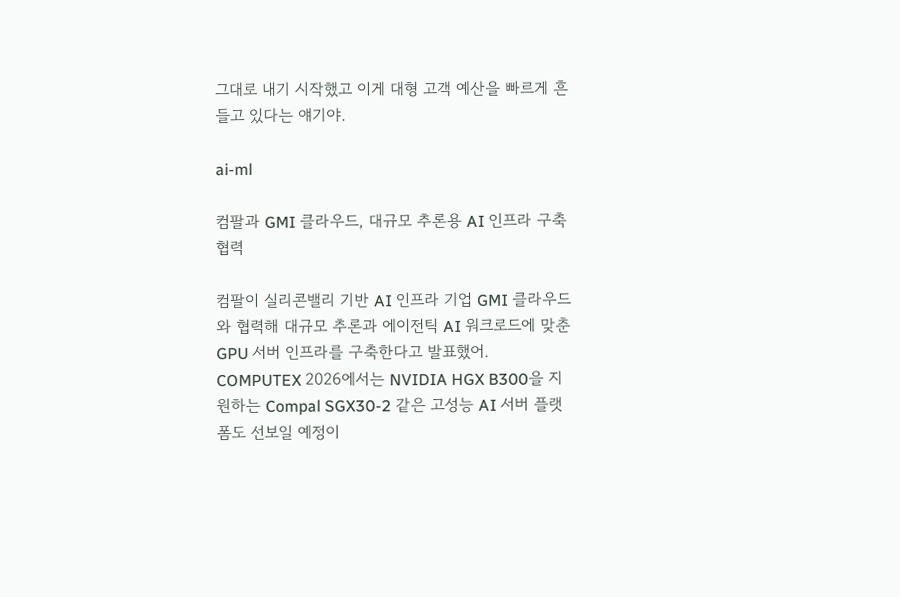그대로 내기 시작했고 이게 대형 고객 예산을 빠르게 흔들고 있다는 얘기야.

ai-ml

컴팔과 GMI 클라우드, 대규모 추론용 AI 인프라 구축 협력

컴팔이 실리콘밸리 기반 AI 인프라 기업 GMI 클라우드와 협력해 대규모 추론과 에이전틱 AI 워크로드에 맞춘 GPU 서버 인프라를 구축한다고 발표했어. COMPUTEX 2026에서는 NVIDIA HGX B300을 지원하는 Compal SGX30-2 같은 고성능 AI 서버 플랫폼도 선보일 예정이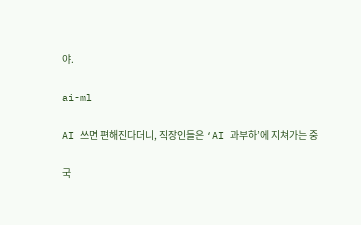야.

ai-ml

AI 쓰면 편해진다더니, 직장인들은 ‘AI 과부하’에 지쳐가는 중

국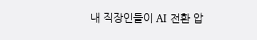내 직장인들이 AI 전환 압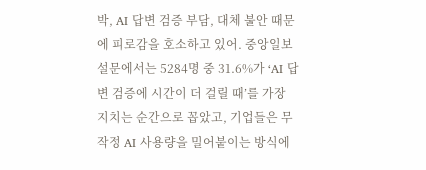박, AI 답변 검증 부담, 대체 불안 때문에 피로감을 호소하고 있어. 중앙일보 설문에서는 5284명 중 31.6%가 ‘AI 답변 검증에 시간이 더 걸릴 때’를 가장 지치는 순간으로 꼽았고, 기업들은 무작정 AI 사용량을 밀어붙이는 방식에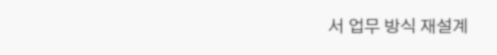서 업무 방식 재설계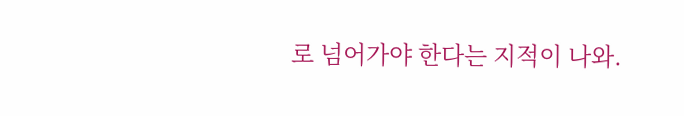로 넘어가야 한다는 지적이 나와.